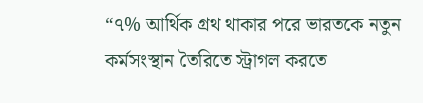“৭% আর্থিক গ্রথ থাকার পরে ভারতকে নতুন কর্মসংস্থান তৈরিতে স্ট্রাগল করতে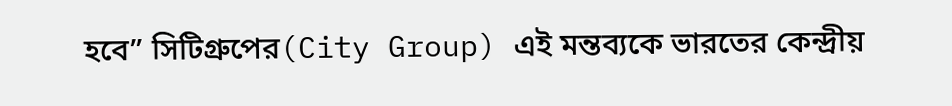হবে” সিটিগ্রুপের(City Group) এই মন্তব্যকে ভারতের কেন্দ্রীয়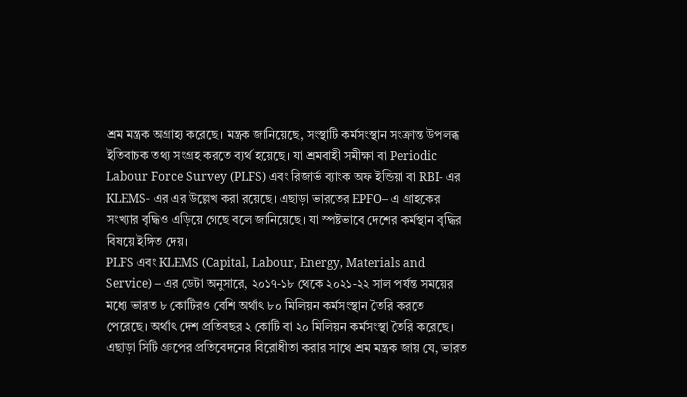শ্রম মন্ত্রক অগ্রাহ্য করেছে। মন্ত্রক জানিয়েছে, সংস্থাটি কর্মসংস্থান সংক্রান্ত উপলব্ধ ইতিবাচক তথ্য সংগ্রহ করতে ব্যর্থ হয়েছে। যা শ্রমবাহী সমীক্ষা বা Periodic Labour Force Survey (PLFS) এবং রিজার্ভ ব্যাংক অফ ইন্ডিয়া বা RBI- এর KLEMS- এর এর উল্লেখ করা রয়েছে। এছাড়া ভারতের EPFO– এ গ্রাহকের সংখ্যার বৃদ্ধিও এড়িয়ে গেছে বলে জানিয়েছে। যা স্পষ্টভাবে দেশের কর্মস্থান বৃদ্ধির বিষয়ে ইঙ্গিত দেয়।
PLFS এবং KLEMS (Capital, Labour, Energy, Materials and Service) – এর ডেটা অনুসারে, ২০১৭-১৮ থেকে ২০২১-২২ সাল পর্যন্ত সময়ের মধ্যে ভারত ৮ কোটিরও বেশি অর্থাৎ ৮০ মিলিয়ন কর্মসংস্থান তৈরি করতে পেরেছে। অর্থাৎ দেশ প্রতিবছর ২ কোটি বা ২০ মিলিয়ন কর্মসংস্থা তৈরি করেছে। এছাড়া সিটি গ্রুপের প্রতিবেদনের বিরোধীতা করার সাথে শ্রম মন্ত্রক জায় যে, ভারত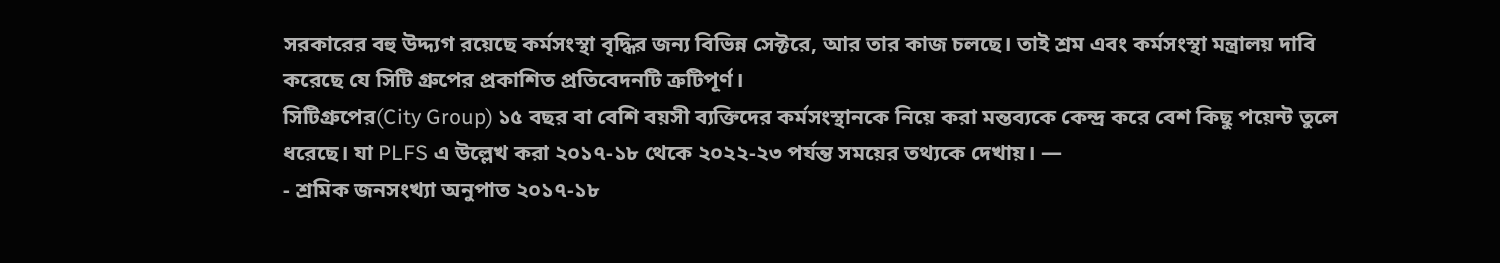সরকারের বহু উদ্দ্যগ রয়েছে কর্মসংস্থা বৃদ্ধির জন্য বিভিন্ন সেক্টরে, আর তার কাজ চলছে। তাই শ্রম এবং কর্মসংস্থা মন্ত্রালয় দাবি করেছে যে সিটি গ্রুপের প্রকাশিত প্রতিবেদনটি ত্রুটিপূর্ণ।
সিটিগ্রুপের(City Group) ১৫ বছর বা বেশি বয়সী ব্যক্তিদের কর্মসংস্থানকে নিয়ে করা মন্তব্যকে কেন্দ্র করে বেশ কিছু পয়েন্ট তুলে ধরেছে। যা PLFS এ উল্লেখ করা ২০১৭-১৮ থেকে ২০২২-২৩ পর্যন্ত সময়ের তথ্যকে দেখায়। —
- শ্রমিক জনসংখ্যা অনুপাত ২০১৭-১৮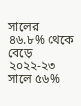সালের ৪৬.৮% থেকে বেড়ে ২০২২-২৩ সালে ৫৬%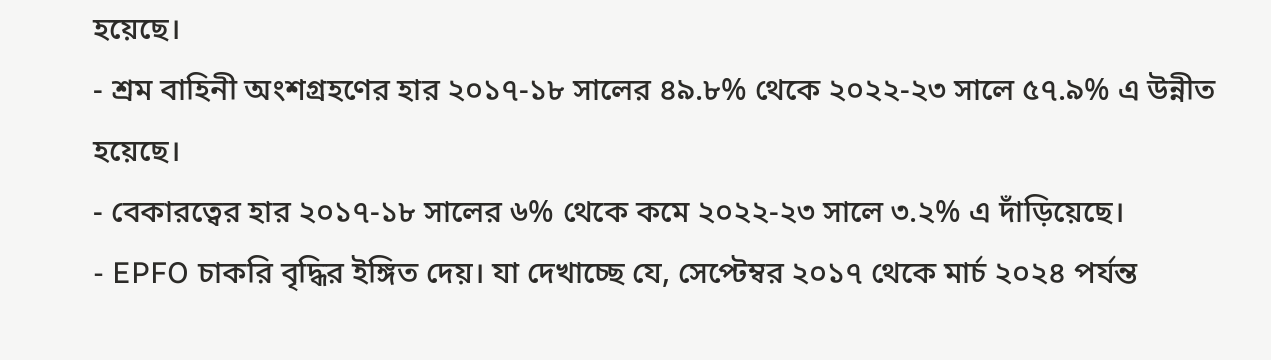হয়েছে।
- শ্রম বাহিনী অংশগ্রহণের হার ২০১৭-১৮ সালের ৪৯.৮% থেকে ২০২২-২৩ সালে ৫৭.৯% এ উন্নীত হয়েছে।
- বেকারত্বের হার ২০১৭-১৮ সালের ৬% থেকে কমে ২০২২-২৩ সালে ৩.২% এ দাঁড়িয়েছে।
- EPFO চাকরি বৃদ্ধির ইঙ্গিত দেয়। যা দেখাচ্ছে যে, সেপ্টেম্বর ২০১৭ থেকে মার্চ ২০২৪ পর্যন্ত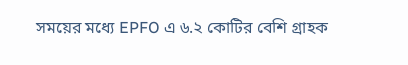সময়ের মধ্যে EPFO এ ৬.২ কোটির বেশি গ্রাহক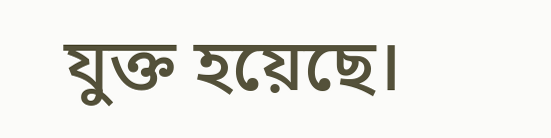যুক্ত হয়েছে।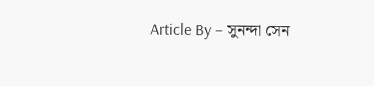Article By – সুনন্দা সেন